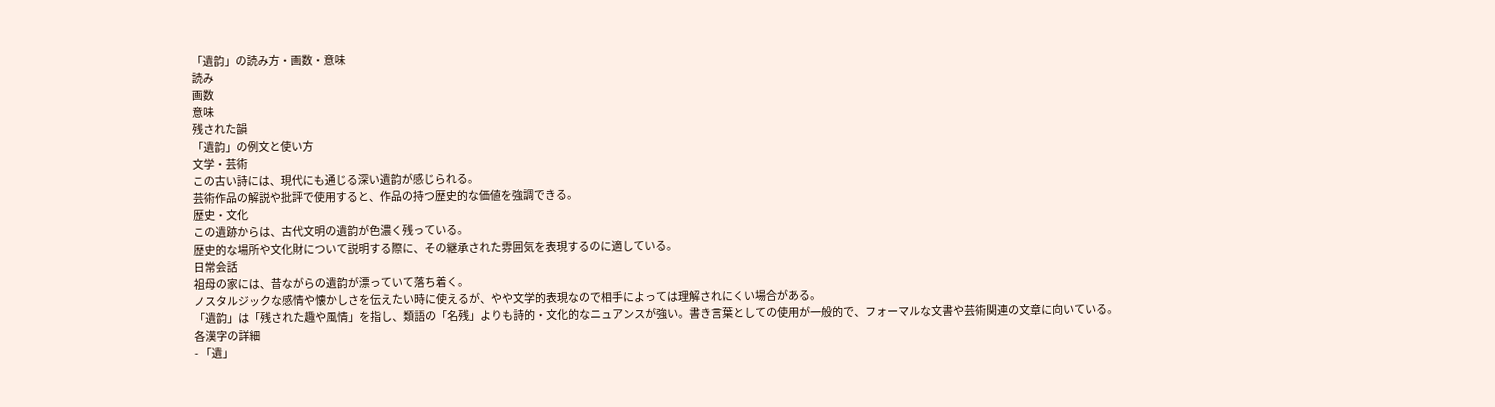「遺韵」の読み方・画数・意味
読み
画数
意味
残された韻
「遺韵」の例文と使い方
文学・芸術
この古い詩には、現代にも通じる深い遺韵が感じられる。
芸術作品の解説や批評で使用すると、作品の持つ歴史的な価値を強調できる。
歴史・文化
この遺跡からは、古代文明の遺韵が色濃く残っている。
歴史的な場所や文化財について説明する際に、その継承された雰囲気を表現するのに適している。
日常会話
祖母の家には、昔ながらの遺韵が漂っていて落ち着く。
ノスタルジックな感情や懐かしさを伝えたい時に使えるが、やや文学的表現なので相手によっては理解されにくい場合がある。
「遺韵」は「残された趣や風情」を指し、類語の「名残」よりも詩的・文化的なニュアンスが強い。書き言葉としての使用が一般的で、フォーマルな文書や芸術関連の文章に向いている。
各漢字の詳細
- 「遺」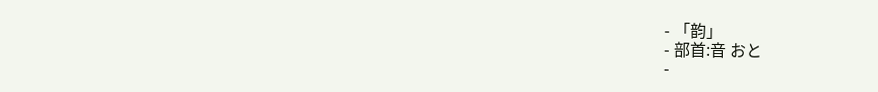- 「韵」
- 部首:音 おと
-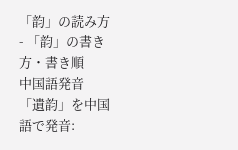「韵」の読み方
- 「韵」の書き方・書き順
中国語発音
「遺韵」を中国語で発音: